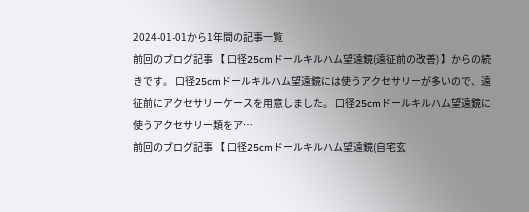2024-01-01から1年間の記事一覧
前回のブログ記事 【 口径25cmドールキルハム望遠鏡(遠征前の改善) 】からの続きです。 口径25cmドールキルハム望遠鏡には使うアクセサリーが多いので、遠征前にアクセサリーケースを用意しました。 口径25cmドールキルハム望遠鏡に使うアクセサリー類をア…
前回のブログ記事 【 口径25cmドールキルハム望遠鏡(自宅玄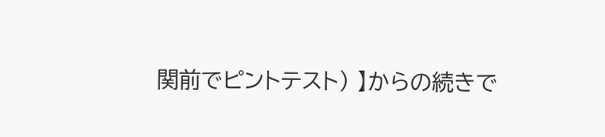関前でピントテスト) 】からの続きで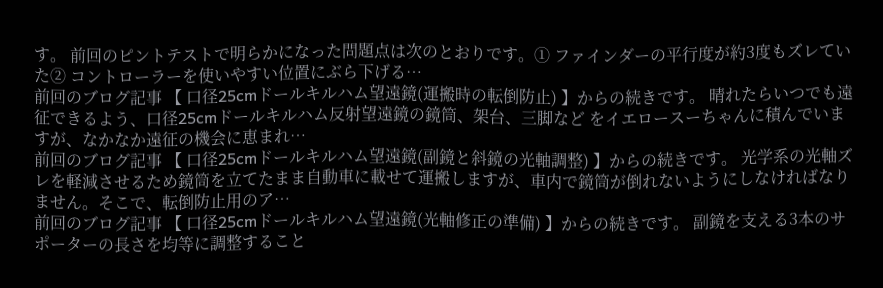す。 前回のピントテストで明らかになった問題点は次のとおりです。① ファインダーの平行度が約3度もズレていた② コントローラーを使いやすい位置にぶら下げる…
前回のブログ記事 【 口径25cmドールキルハム望遠鏡(運搬時の転倒防止) 】からの続きです。 晴れたらいつでも遠征できるよう、口径25cmドールキルハム反射望遠鏡の鏡筒、架台、三脚など をイエロースーちゃんに積んでいますが、なかなか遠征の機会に恵まれ…
前回のブログ記事 【 口径25cmドールキルハム望遠鏡(副鏡と斜鏡の光軸調整) 】からの続きです。 光学系の光軸ズレを軽減させるため鏡筒を立てたまま自動車に載せて運搬しますが、車内で鏡筒が倒れないようにしなければなりません。そこで、転倒防止用のア…
前回のブログ記事 【 口径25cmドールキルハム望遠鏡(光軸修正の準備) 】からの続きです。 副鏡を支える3本のサポーターの長さを均等に調整すること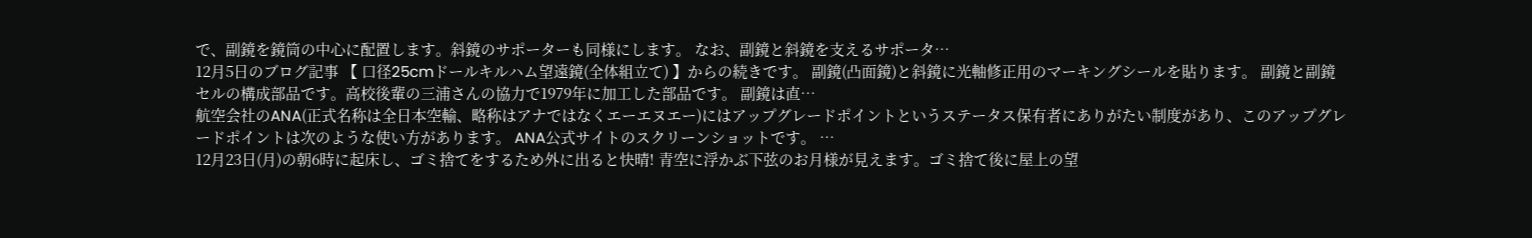で、副鏡を鏡筒の中心に配置します。斜鏡のサポーターも同様にします。 なお、副鏡と斜鏡を支えるサポータ…
12月5日のブログ記事 【 口径25cmドールキルハム望遠鏡(全体組立て) 】からの続きです。 副鏡(凸面鏡)と斜鏡に光軸修正用のマーキングシールを貼ります。 副鏡と副鏡セルの構成部品です。高校後輩の三浦さんの協力で1979年に加工した部品です。 副鏡は直…
航空会社のANA(正式名称は全日本空輸、略称はアナではなくエーエヌエー)にはアップグレードポイントというステータス保有者にありがたい制度があり、このアップグレードポイントは次のような使い方があります。 ANA公式サイトのスクリーンショットです。 …
12月23日(月)の朝6時に起床し、ゴミ捨てをするため外に出ると快晴! 青空に浮かぶ下弦のお月様が見えます。ゴミ捨て後に屋上の望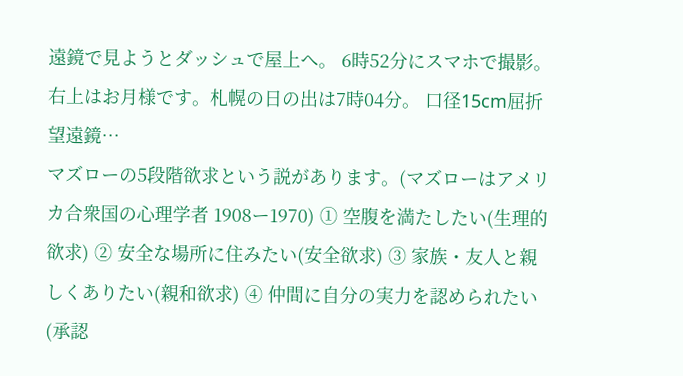遠鏡で見ようとダッシュで屋上へ。 6時52分にスマホで撮影。右上はお月様です。札幌の日の出は7時04分。 口径15cm屈折望遠鏡…
マズローの5段階欲求という説があります。(マズローはアメリカ合衆国の心理学者 1908ー1970) ① 空腹を満たしたい(生理的欲求) ② 安全な場所に住みたい(安全欲求) ③ 家族・友人と親しくありたい(親和欲求) ④ 仲間に自分の実力を認められたい(承認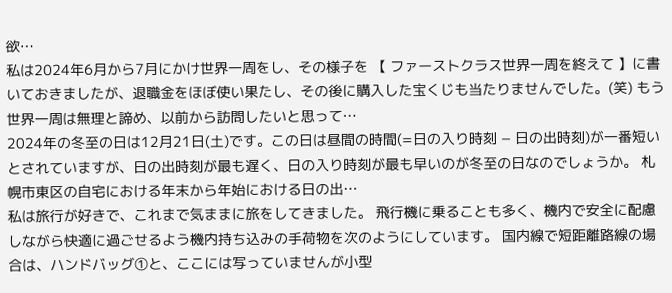欲…
私は2024年6月から7月にかけ世界一周をし、その様子を 【 ファーストクラス世界一周を終えて 】に書いておきましたが、退職金をほぼ使い果たし、その後に購入した宝くじも当たりませんでした。(笑) もう世界一周は無理と諦め、以前から訪問したいと思って…
2024年の冬至の日は12月21日(土)です。この日は昼間の時間(=日の入り時刻 − 日の出時刻)が一番短いとされていますが、日の出時刻が最も遅く、日の入り時刻が最も早いのが冬至の日なのでしょうか。 札幌市東区の自宅における年末から年始における日の出…
私は旅行が好きで、これまで気ままに旅をしてきました。 飛行機に乗ることも多く、機内で安全に配慮しながら快適に過ごせるよう機内持ち込みの手荷物を次のようにしています。 国内線で短距離路線の場合は、ハンドバッグ①と、ここには写っていませんが小型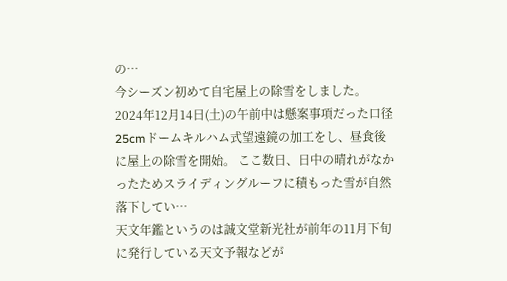の…
今シーズン初めて自宅屋上の除雪をしました。 2024年12月14日(土)の午前中は懸案事項だった口径25cmドームキルハム式望遠鏡の加工をし、昼食後に屋上の除雪を開始。 ここ数日、日中の晴れがなかったためスライディングルーフに積もった雪が自然落下してい…
天文年鑑というのは誠文堂新光社が前年の11月下旬に発行している天文予報などが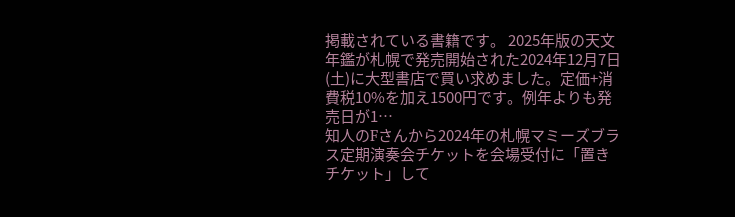掲載されている書籍です。 2025年版の天文年鑑が札幌で発売開始された2024年12月7日(土)に大型書店で買い求めました。定価+消費税10%を加え1500円です。例年よりも発売日が1…
知人のFさんから2024年の札幌マミーズブラス定期演奏会チケットを会場受付に「置きチケット」して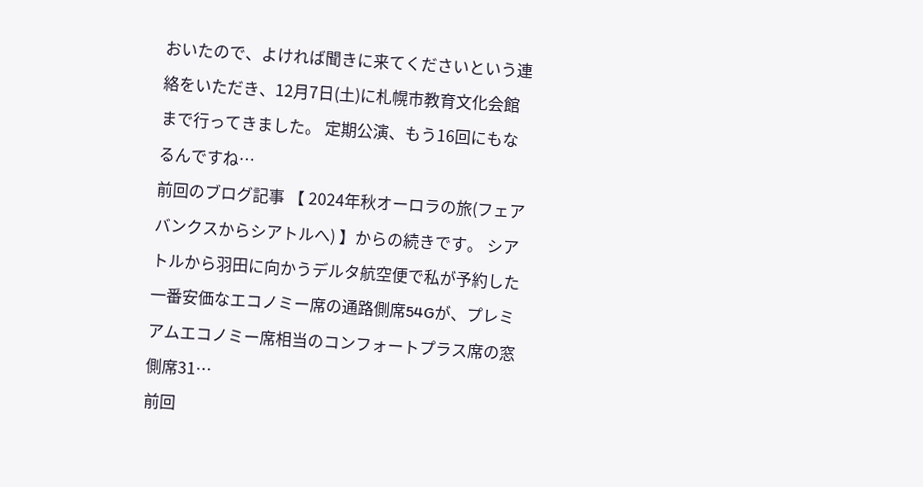おいたので、よければ聞きに来てくださいという連絡をいただき、12月7日(土)に札幌市教育文化会館まで行ってきました。 定期公演、もう16回にもなるんですね…
前回のブログ記事 【 2024年秋オーロラの旅(フェアバンクスからシアトルへ) 】からの続きです。 シアトルから羽田に向かうデルタ航空便で私が予約した一番安価なエコノミー席の通路側席54Gが、プレミアムエコノミー席相当のコンフォートプラス席の窓側席31…
前回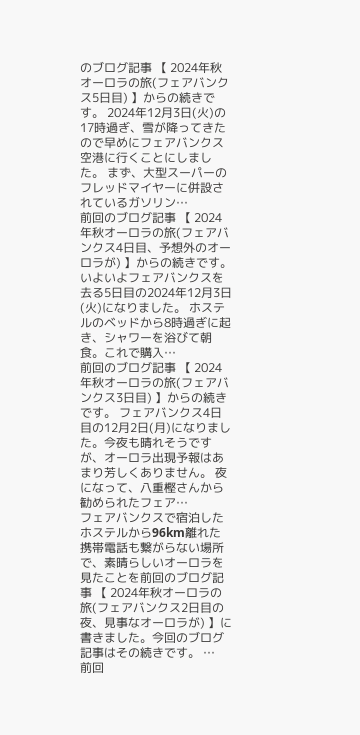のブログ記事 【 2024年秋オーロラの旅(フェアバンクス5日目) 】からの続きです。 2024年12月3日(火)の17時過ぎ、雪が降ってきたので早めにフェアバンクス空港に行くことにしました。 まず、大型スーパーのフレッドマイヤーに併設されているガソリン…
前回のブログ記事 【 2024年秋オーロラの旅(フェアバンクス4日目、予想外のオーロラが) 】からの続きです。 いよいよフェアバンクスを去る5日目の2024年12月3日(火)になりました。 ホステルのベッドから8時過ぎに起き、シャワーを浴びて朝食。これで購入…
前回のブログ記事 【 2024年秋オーロラの旅(フェアバンクス3日目) 】からの続きです。 フェアバンクス4日目の12月2日(月)になりました。今夜も晴れそうですが、オーロラ出現予報はあまり芳しくありません。 夜になって、八重樫さんから勧められたフェア…
フェアバンクスで宿泊したホステルから96km離れた携帯電話も繋がらない場所で、素晴らしいオーロラを見たことを前回のブログ記事 【 2024年秋オーロラの旅(フェアバンクス2日目の夜、見事なオーロラが) 】に書きました。今回のブログ記事はその続きです。 …
前回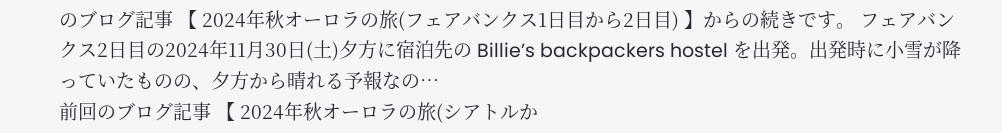のブログ記事 【 2024年秋オーロラの旅(フェアバンクス1日目から2日目) 】からの続きです。 フェアバンクス2日目の2024年11月30日(土)夕方に宿泊先の Billie’s backpackers hostel を出発。出発時に小雪が降っていたものの、夕方から晴れる予報なの…
前回のブログ記事 【 2024年秋オーロラの旅(シアトルか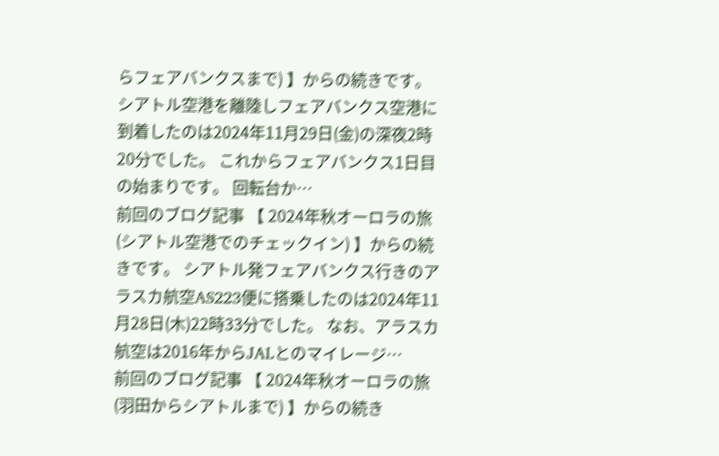らフェアバンクスまで) 】からの続きです。 シアトル空港を離陸しフェアバンクス空港に到着したのは2024年11月29日(金)の深夜2時20分でした。 これからフェアバンクス1日目の始まりです。 回転台か…
前回のブログ記事 【 2024年秋オーロラの旅(シアトル空港でのチェックイン) 】からの続きです。 シアトル発フェアバンクス行きのアラスカ航空AS223便に搭乗したのは2024年11月28日(木)22時33分でした。 なお、アラスカ航空は2016年からJALとのマイレージ…
前回のブログ記事 【 2024年秋オーロラの旅(羽田からシアトルまで) 】からの続き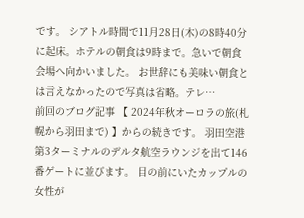です。 シアトル時間で11月28日(木)の8時40分に起床。ホテルの朝食は9時まで。急いで朝食会場へ向かいました。 お世辞にも美味い朝食とは言えなかったので写真は省略。テレ…
前回のブログ記事 【 2024年秋オーロラの旅(札幌から羽田まで) 】からの続きです。 羽田空港第3ターミナルのデルタ航空ラウンジを出て146番ゲートに並びます。 目の前にいたカップルの女性が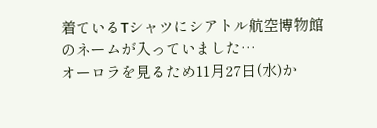着ているTシャツにシアトル航空博物館のネームが入っていました…
オーロラを見るため11月27日(水)か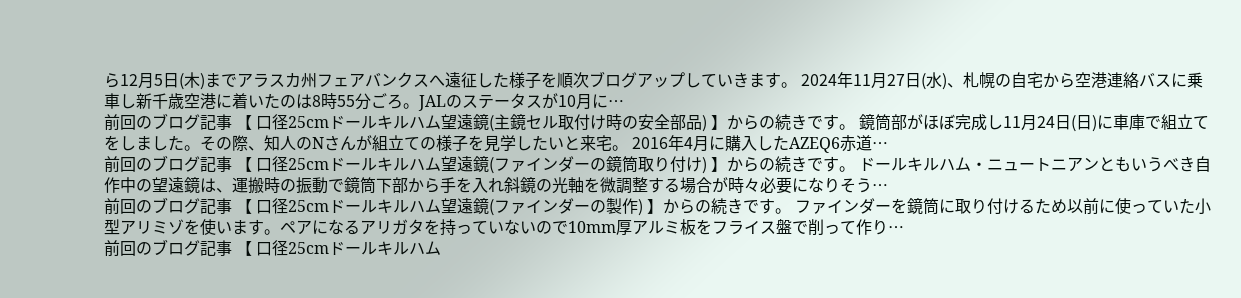ら12月5日(木)までアラスカ州フェアバンクスへ遠征した様子を順次ブログアップしていきます。 2024年11月27日(水)、札幌の自宅から空港連絡バスに乗車し新千歳空港に着いたのは8時55分ごろ。JALのステータスが10月に…
前回のブログ記事 【 口径25cmドールキルハム望遠鏡(主鏡セル取付け時の安全部品) 】からの続きです。 鏡筒部がほぼ完成し11月24日(日)に車庫で組立てをしました。その際、知人のNさんが組立ての様子を見学したいと来宅。 2016年4月に購入したAZEQ6赤道…
前回のブログ記事 【 口径25cmドールキルハム望遠鏡(ファインダーの鏡筒取り付け) 】からの続きです。 ドールキルハム・ニュートニアンともいうべき自作中の望遠鏡は、運搬時の振動で鏡筒下部から手を入れ斜鏡の光軸を微調整する場合が時々必要になりそう…
前回のブログ記事 【 口径25cmドールキルハム望遠鏡(ファインダーの製作) 】からの続きです。 ファインダーを鏡筒に取り付けるため以前に使っていた小型アリミゾを使います。ペアになるアリガタを持っていないので10mm厚アルミ板をフライス盤で削って作り…
前回のブログ記事 【 口径25cmドールキルハム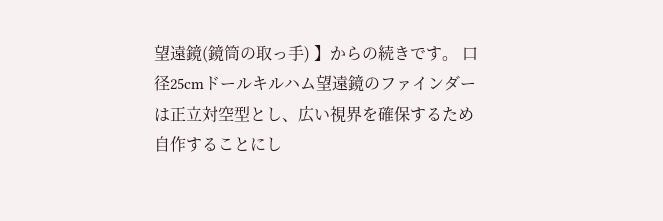望遠鏡(鏡筒の取っ手) 】からの続きです。 口径25cmドールキルハム望遠鏡のファインダーは正立対空型とし、広い視界を確保するため自作することにし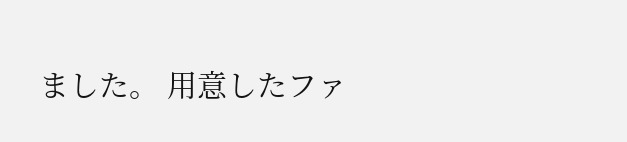ました。 用意したファ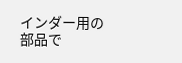インダー用の部品で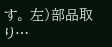す。 左)部品取り…